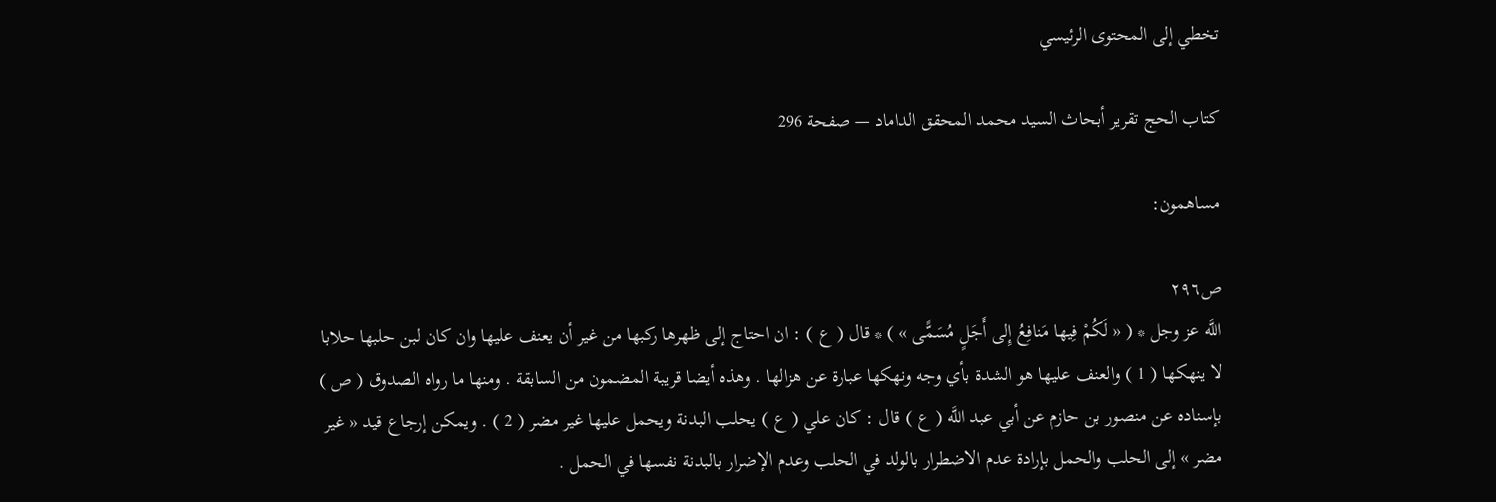تخطي إلى المحتوى الرئيسي

كتاب الحج تقرير أبحاث السيد محمد المحقق الداماد — صفحة 296

مساهمون:

ص٢٩٦
اللَّه عز وجل * ( « لَكُمْ فِيها مَنافِعُ إِلى أَجَلٍ مُسَمًّى » ) * قال ( ع ) : ان احتاج إلى ظهرها ركبها من غير أن يعنف عليها وان كان لبن حلبها حلابا لا ينهكها ( 1 ) والعنف عليها هو الشدة بأي وجه ونهكها عبارة عن هزالها . وهذه أيضا قريبة المضمون من السابقة . ومنها ما رواه الصدوق ( ص ) بإسناده عن منصور بن حازم عن أبي عبد اللَّه ( ع ) قال : كان علي ( ع ) يحلب البدنة ويحمل عليها غير مضر ( 2 ) . ويمكن إرجاع قيد « غير مضر » إلى الحلب والحمل بإرادة عدم الاضطرار بالولد في الحلب وعدم الإضرار بالبدنة نفسها في الحمل .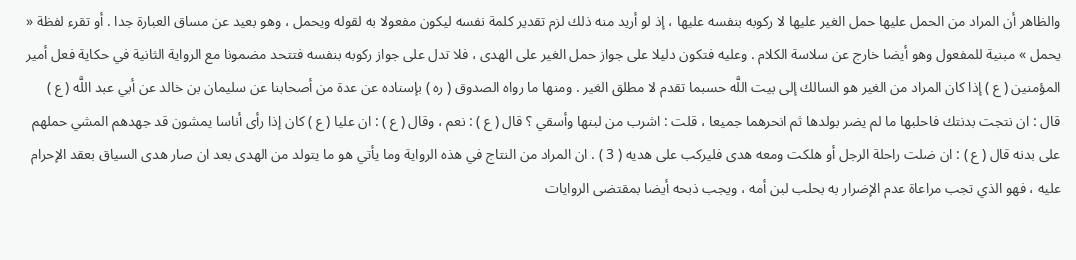والظاهر أن المراد من الحمل عليها حمل الغير عليها لا ركوبه بنفسه عليها ، إذ لو أريد منه ذلك لزم تقدير كلمة نفسه ليكون مفعولا به لقوله ويحمل ، وهو بعيد عن مساق العبارة جدا . أو تقرء لفظة « يحمل » مبنية للمفعول وهو أيضا خارج عن سلاسة الكلام . وعليه فتكون دليلا على جواز حمل الغير على الهدى ، فلا تدل على جواز ركوبه بنفسه فتتحد مضمونا مع الرواية الثانية في حكاية فعل أمير المؤمنين ( ع ) إذا كان المراد من الغير هو السالك إلى بيت اللَّه حسبما تقدم لا مطلق الغير . ومنها ما رواه الصدوق ( ره ) بإسناده عن عدة من أصحابنا عن سليمان بن خالد عن أبي عبد اللَّه ( ع ) قال : ان نتجت بدنتك فاحلبها ما لم يضر بولدها ثم انحرهما جميعا ، قلت : اشرب من لبنها وأسقي ؟ قال ( ع ) : نعم ، وقال ( ع ) : ان عليا ( ع ) كان إذا رأى أناسا يمشون قد جهدهم المشي حملهم على بدنه قال ( ع ) : ان ضلت راحلة الرجل أو هلكت ومعه هدى فليركب على هديه ( 3 ) . ان المراد من النتاج في هذه الرواية وما يأتي هو ما يتولد من الهدى بعد ان صار هدى السياق بعقد الإحرام عليه ، فهو الذي تجب مراعاة عدم الإضرار به بحلب لبن أمه ، ويجب ذبحه أيضا بمقتضى الروايات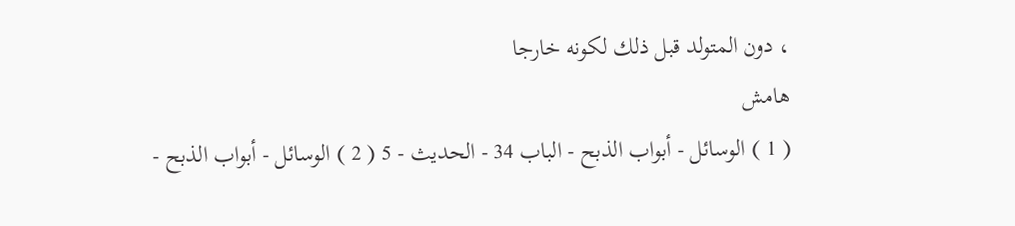، دون المتولد قبل ذلك لكونه خارجا
هامش
( 1 ) الوسائل - أبواب الذبح - الباب 34 - الحديث - 5 ( 2 ) الوسائل - أبواب الذبح -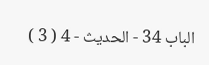الباب 34 - الحديث - 4 ( 3 )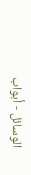الوسائل - أبواب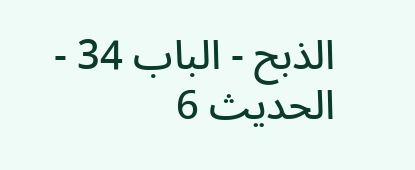الذبح - الباب 34 - الحديث 6